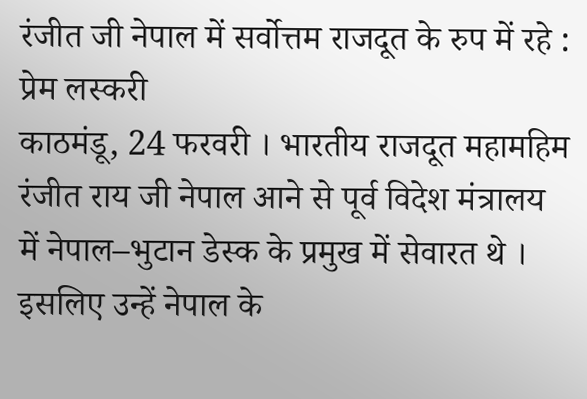रंजीत जी नेपाल में सर्वोत्तम राजदूत के रुप में रहे : प्रेम लस्करी
काठमंडू, 24 फरवरी । भारतीय राजदूत महामहिम रंजीत राय जी नेपाल आने से पूर्व विदेश मंत्रालय में नेपाल–भुटान डेस्क के प्रमुख में सेवारत थे । इसलिए उन्हें नेपाल के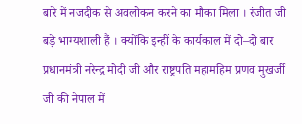बारे में नजदीक से अवलोकन करने का मौका मिला । रंजीत जी बड़े भाग्यशाली हैं । क्योंकि इन्हीं के कार्यकाल में दो–दो बार प्रधानमंत्री नरेन्द्र मोदी जी और राष्ट्रपति महामहिम प्रणव मुखर्जी जी की नेपाल में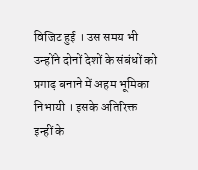विजिट हुई । उस समय भी उन्होंने दोनों देशों के संबंधों को प्रगाढ़ बनाने में अहम भूमिका निभायी । इसके अतिरिक्त इन्हीं के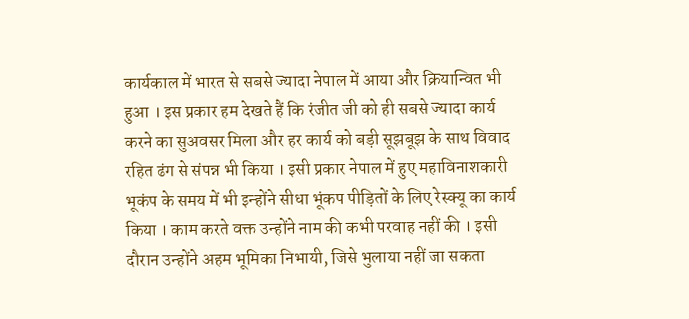कार्यकाल में भारत से सबसे ज्यादा नेपाल में आया और क्रियान्वित भी हुआ । इस प्रकार हम देखते हैं कि रंजीत जी को ही सबसे ज्यादा कार्य करने का सुअवसर मिला और हर कार्य को बड़ी सूझबूझ के साथ विवाद रहित ढंग से संपन्न भी किया । इसी प्रकार नेपाल में हुए महाविनाशकारी भूकंप के समय में भी इन्होंने सीधा भूंकप पीड़ितों के लिए रेस्क्यू का कार्य किया । काम करते वक्त उन्होंने नाम की कभी परवाह नहीं की । इसी दौरान उन्होंने अहम भूमिका निभायी, जिसे भुलाया नहीं जा सकता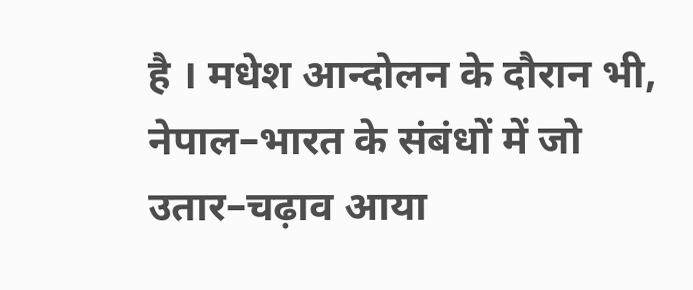है । मधेश आन्दोलन के दौरान भी, नेपाल–भारत के संबंधों में जो उतार–चढ़ाव आया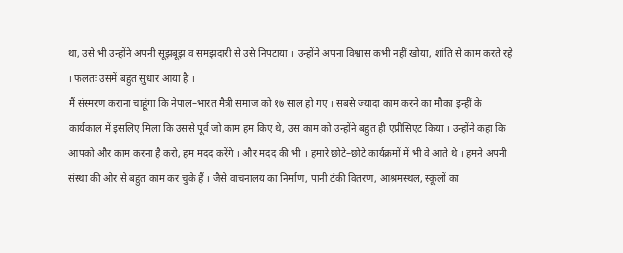था, उसे भी उन्होंने अपनी सूझबूझ व समझदारी से उसे निपटाया । उन्होंने अपना विश्वास कभी नहीं खोया, शांति से काम करते रहे । फलतः उसमें बहुत सुधार आया है ।
मैं संस्मरण कराना चाहूंगा कि नेपाल–भारत मैत्री समाज को १७ साल हो गए । सबसे ज्यादा काम करने का मौका इन्हीं के कार्यकाल में इसलिए मिला कि उससे पूर्व जो काम हम किए थे, उस काम को उन्होंने बहुत ही एप्रीसिएट किया । उन्होंने कहा कि आपको और काम करना है करो, हम मदद करेंगे । और मदद की भी । हमारे छोटे–छोटे कार्यक्रमों में भी वे आते थे । हमने अपनी संस्था की ओर से बहुत काम कर चुके हैं । जैसे वाचनालय का निर्माण, पानी टंकी वितरण, आश्रमस्थल, स्कूलों का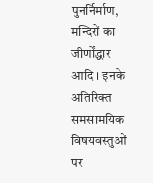पुनर्निर्माण, मन्दिरों का जीर्णोंद्धार आदि । इनके अतिरिक्त समसामयिक विषयवस्तुओं पर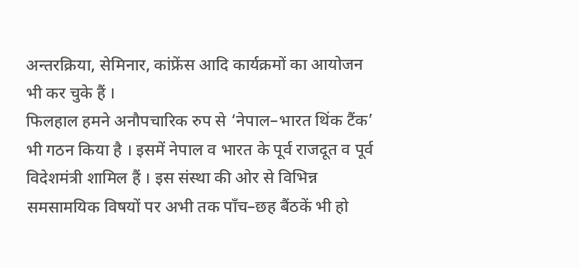अन्तरक्रिया, सेमिनार, कांफ्रेंस आदि कार्यक्रमों का आयोजन भी कर चुके हैं ।
फिलहाल हमने अनौपचारिक रुप से ‘नेपाल–भारत थिंक टैंक’ भी गठन किया है । इसमें नेपाल व भारत के पूर्व राजदूत व पूर्व विदेशमंत्री शामिल हैं । इस संस्था की ओर से विभिन्न समसामयिक विषयों पर अभी तक पाँच–छह बैंठकें भी हो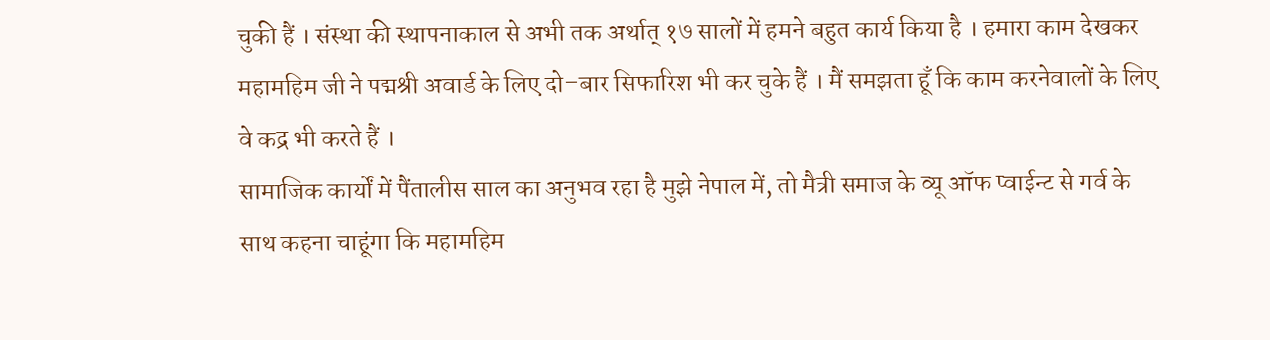चुकी हैं । संस्था की स्थापनाकाल से अभी तक अर्थात् १७ सालों में हमने बहुत कार्य किया है । हमारा काम देखकर महामहिम जी ने पद्मश्री अवार्ड के लिए दो–बार सिफारिश भी कर चुके हैं । मैं समझता हूँ कि काम करनेवालों के लिए वे कद्र भी करते हैं ।
सामाजिक कार्यों में पैंतालीस साल का अनुभव रहा है मुझे नेपाल में, तो मैत्री समाज के व्यू ऑफ प्वाईन्ट से गर्व के साथ कहना चाहूंगा कि महामहिम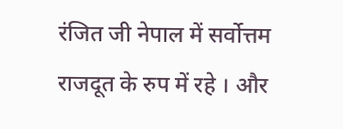रंजित जी नेपाल में सर्वोत्तम राजदूत के रुप में रहे । और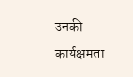उनकी कार्यक्षमता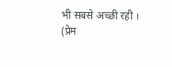भी सबसे अच्छी रही ।
(प्रेम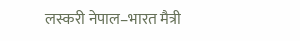लस्करी नेपाल–भारत मैत्री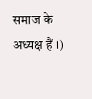समाज के अध्यक्ष हैं ।)